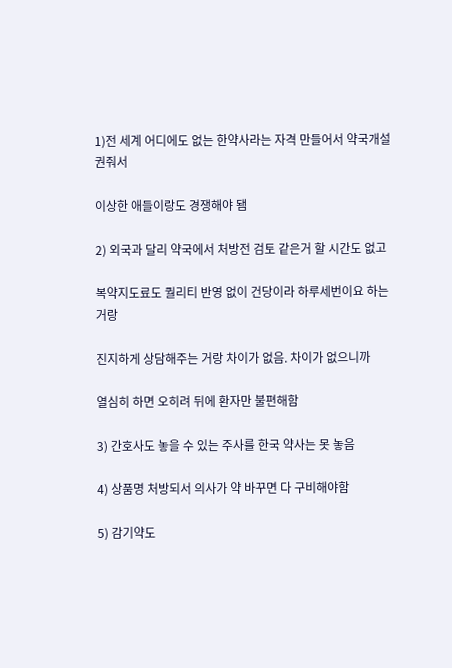1)전 세계 어디에도 없는 한약사라는 자격 만들어서 약국개설권줘서

이상한 애들이랑도 경쟁해야 됌

2) 외국과 달리 약국에서 처방전 검토 같은거 할 시간도 없고

복약지도료도 퀄리티 반영 없이 건당이라 하루세번이요 하는 거랑

진지하게 상담해주는 거랑 차이가 없음. 차이가 없으니까

열심히 하면 오히려 뒤에 환자만 불편해함

3) 간호사도 놓을 수 있는 주사를 한국 약사는 못 놓음

4) 상품명 처방되서 의사가 약 바꾸면 다 구비해야함

5) 감기약도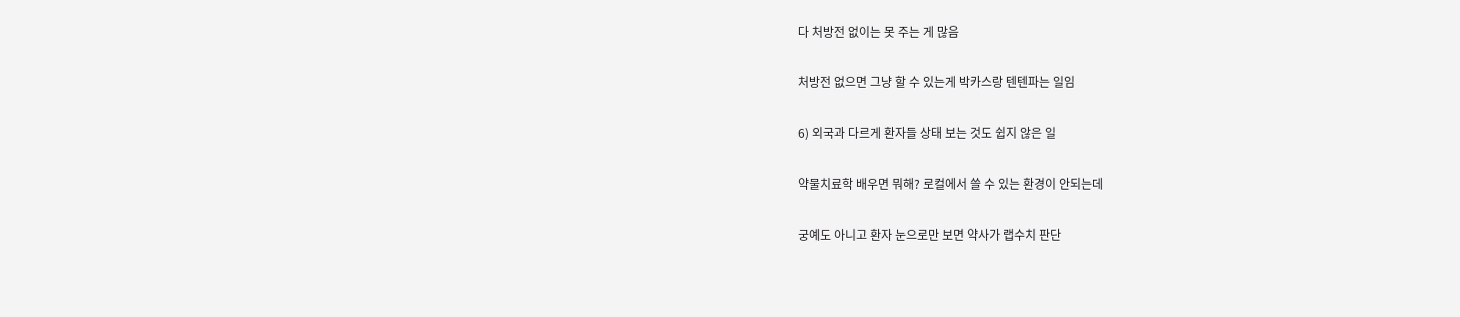다 처방전 없이는 못 주는 게 많음

처방전 없으면 그냥 할 수 있는게 박카스랑 텐텐파는 일임

6) 외국과 다르게 환자들 상태 보는 것도 쉽지 않은 일

약물치료학 배우면 뭐해? 로컬에서 쓸 수 있는 환경이 안되는데

궁예도 아니고 환자 눈으로만 보면 약사가 랩수치 판단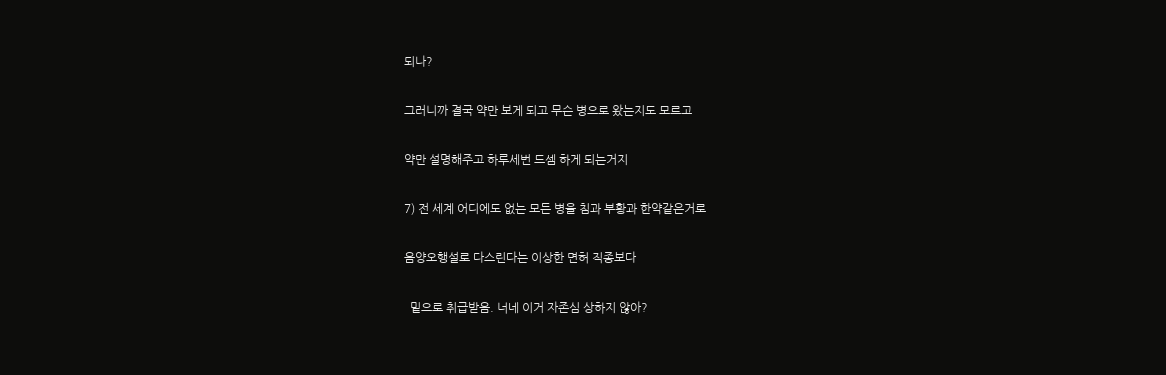되나?

그러니까 결국 약만 보게 되고 무슨 병으로 왔는지도 모르고

약만 설명해주고 하루세번 드셈 하게 되는거지

7) 전 세계 어디에도 없는 모든 병을 침과 부황과 한약같은거로

음양오행설로 다스린다는 이상한 면허 직종보다

  밑으로 취급받음. 너네 이거 자존심 상하지 않아?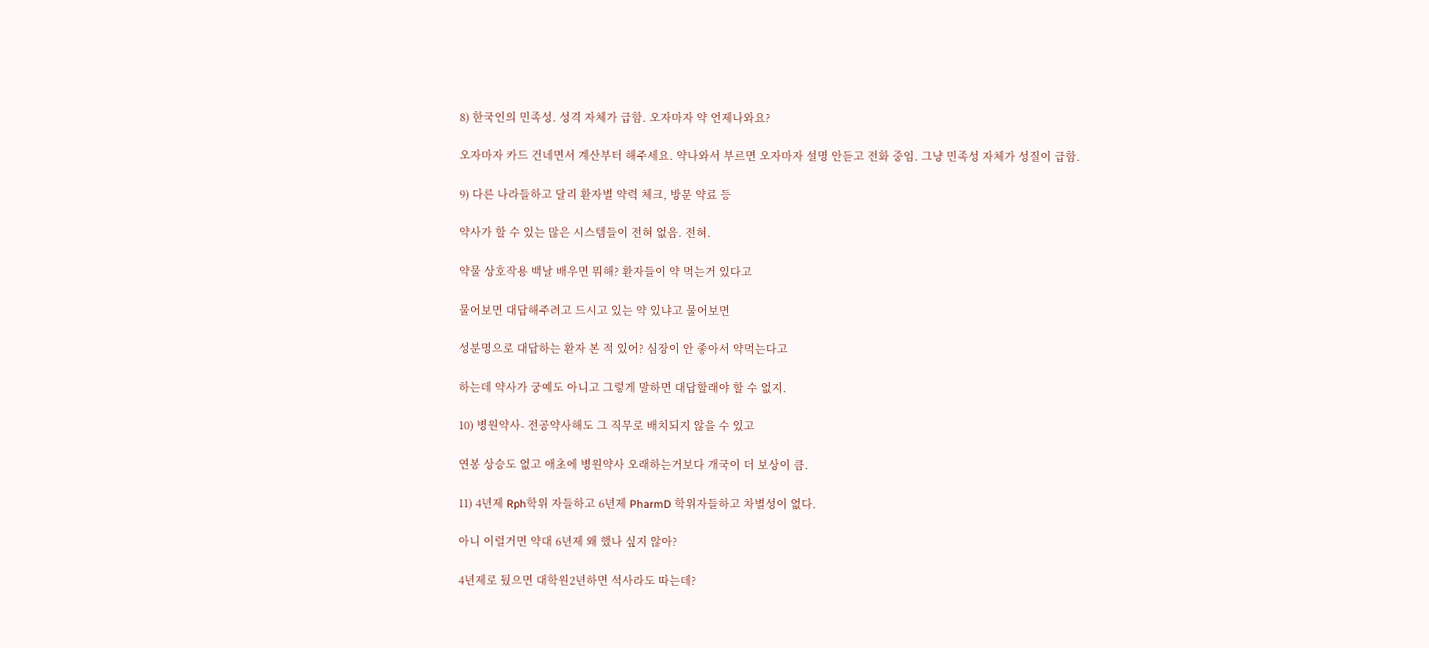8) 한국인의 민족성. 성격 자체가 급함. 오자마자 약 언제나와요?

오자마자 카드 건네면서 계산부터 해주세요. 약나와서 부르면 오자마자 설명 안듣고 전화 중임. 그냥 민족성 자체가 성질이 급함.

9) 다른 나라들하고 달리 환자별 약력 체크, 방문 약료 등

약사가 할 수 있는 많은 시스템들이 전혀 없음. 전혀.

약물 상호작용 백날 배우면 뭐해? 환자들이 약 먹는거 있다고

물어보면 대답해주려고 드시고 있는 약 있냐고 물어보면

성분명으로 대답하는 환자 본 적 있어? 심장이 안 좋아서 약먹는다고

하는데 약사가 궁예도 아니고 그렇게 말하면 대답할래야 할 수 없지.

10) 병원약사- 전공약사해도 그 직무로 배치되지 않을 수 있고

연봉 상승도 없고 애초에 병원약사 오래하는거보다 개국이 더 보상이 큼.

11) 4년제 Rph학위 자들하고 6년제 PharmD 학위자들하고 차별성이 없다.

아니 이럴거면 약대 6년제 왜 했나 싶지 않아?

4년제로 뒀으면 대학원2년하면 석사라도 따는데?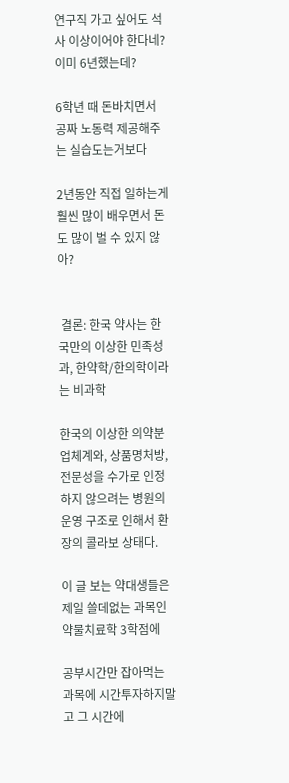연구직 가고 싶어도 석사 이상이어야 한다네?이미 6년했는데?

6학년 때 돈바치면서 공짜 노동력 제공해주는 실습도는거보다

2년동안 직접 일하는게 훨씬 많이 배우면서 돈도 많이 벌 수 있지 않아?


 결론: 한국 약사는 한국만의 이상한 민족성과, 한약학/한의학이라는 비과학

한국의 이상한 의약분업체계와, 상품명처방, 전문성을 수가로 인정하지 않으려는 병원의 운영 구조로 인해서 환장의 콜라보 상태다.

이 글 보는 약대생들은 제일 쓸데없는 과목인 약물치료학 3학점에

공부시간만 잡아먹는 과목에 시간투자하지말고 그 시간에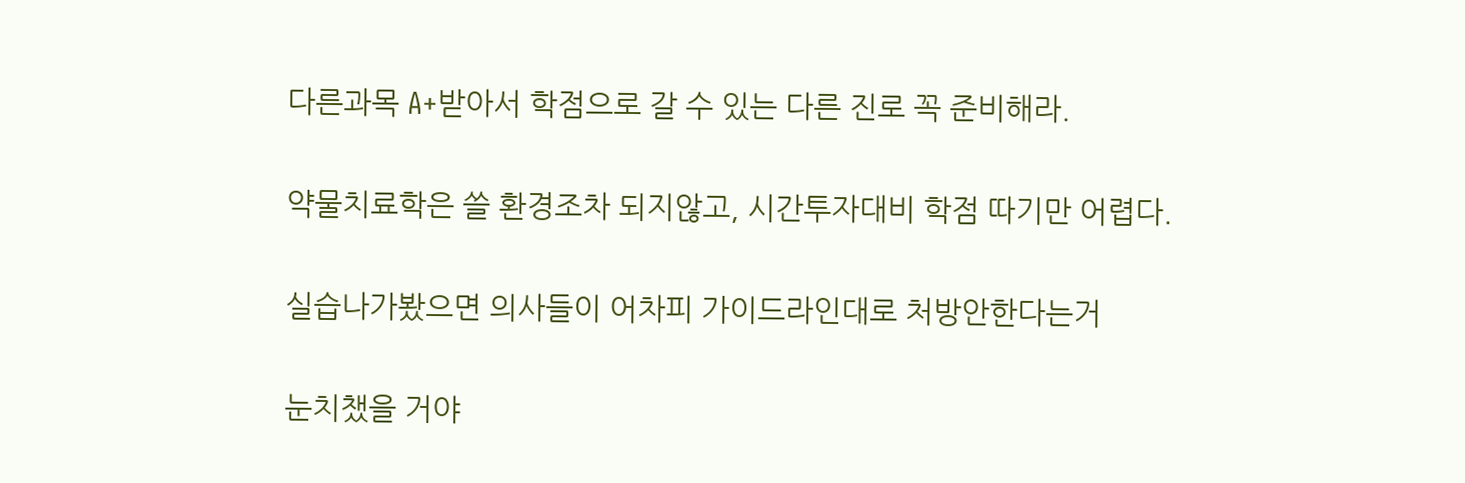다른과목 A+받아서 학점으로 갈 수 있는 다른 진로 꼭 준비해라.

약물치료학은 쓸 환경조차 되지않고, 시간투자대비 학점 따기만 어렵다.

실습나가봤으면 의사들이 어차피 가이드라인대로 처방안한다는거

눈치챘을 거야